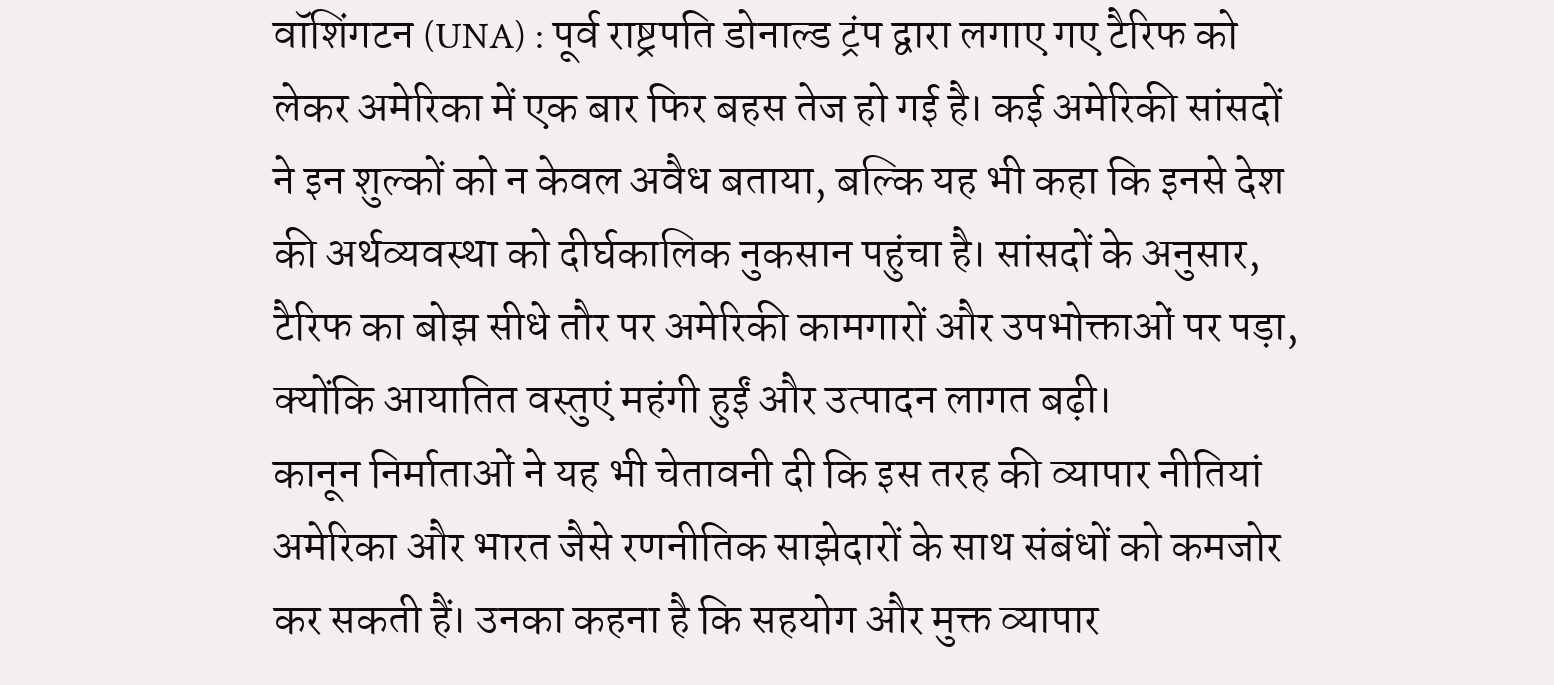वॉशिंगटन (UNA) : पूर्व राष्ट्रपति डोनाल्ड ट्रंप द्वारा लगाए गए टैरिफ को लेकर अमेरिका में एक बार फिर बहस तेज हो गई है। कई अमेरिकी सांसदों ने इन शुल्कों को न केवल अवैध बताया, बल्कि यह भी कहा कि इनसे देश की अर्थव्यवस्था को दीर्घकालिक नुकसान पहुंचा है। सांसदों के अनुसार, टैरिफ का बोझ सीधे तौर पर अमेरिकी कामगारों और उपभोक्ताओं पर पड़ा, क्योंकि आयातित वस्तुएं महंगी हुईं और उत्पादन लागत बढ़ी।
कानून निर्माताओं ने यह भी चेतावनी दी कि इस तरह की व्यापार नीतियां अमेरिका और भारत जैसे रणनीतिक साझेदारों के साथ संबंधों को कमजोर कर सकती हैं। उनका कहना है कि सहयोग और मुक्त व्यापार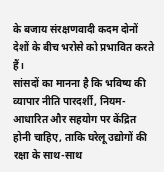के बजाय संरक्षणवादी कदम दोनों देशों के बीच भरोसे को प्रभावित करते हैं।
सांसदों का मानना है कि भविष्य की व्यापार नीति पारदर्शी, नियम-आधारित और सहयोग पर केंद्रित होनी चाहिए, ताकि घरेलू उद्योगों की रक्षा के साथ-साथ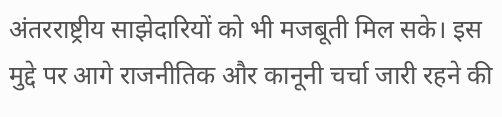अंतरराष्ट्रीय साझेदारियों को भी मजबूती मिल सके। इस मुद्दे पर आगे राजनीतिक और कानूनी चर्चा जारी रहने की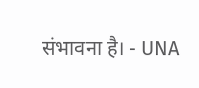संभावना है। - UNA